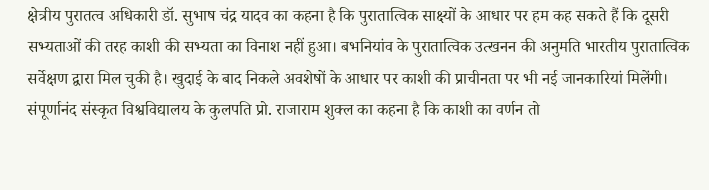क्षेत्रीय पुरातत्व अधिकारी डॉ. सुभाष चंद्र यादव का कहना है कि पुरातात्विक साक्ष्यों के आधार पर हम कह सकते हैं कि दूसरी सभ्यताओं की तरह काशी की सभ्यता का विनाश नहीं हुआ। बभनियांव के पुरातात्विक उत्खनन की अनुमति भारतीय पुरातात्विक सर्वेक्षण द्वारा मिल चुकी है। खुदाई के बाद निकले अवशेषों के आधार पर काशी की प्राचीनता पर भी नई जानकारियां मिलेंगी।
संपूर्णानंद संस्कृत विश्वविद्यालय के कुलपति प्रो. राजाराम शुक्ल का कहना है कि काशी का वर्णन तो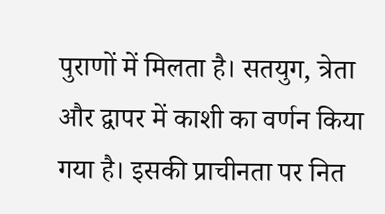पुराणों में मिलता है। सतयुग, त्रेता और द्वापर में काशी का वर्णन किया गया है। इसकी प्राचीनता पर नित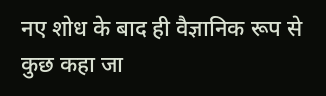नए शोध के बाद ही वैज्ञानिक रूप से कुछ कहा जा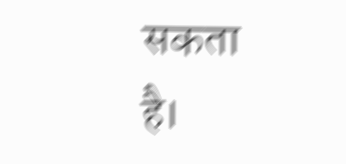सकता है।